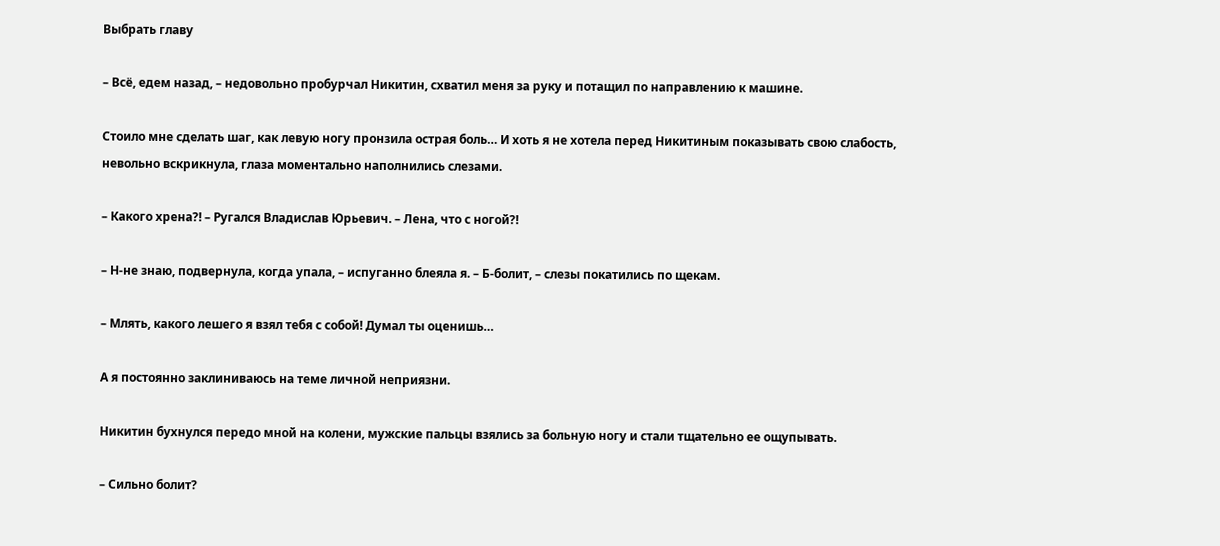Выбрать главу

– Всё, едем назад, – недовольно пробурчал Никитин, схватил меня за руку и потащил по направлению к машине.

Стоило мне сделать шаг, как левую ногу пронзила острая боль… И хоть я не хотела перед Никитиным показывать свою слабость, невольно вскрикнула, глаза моментально наполнились слезами.

– Какого хрена?! – Ругался Владислав Юрьевич. – Лена, что с ногой?!

– Н-не знаю, подвернула, когда упала, – испуганно блеяла я. – Б-болит, – слезы покатились по щекам.

– Млять, какого лешего я взял тебя с собой! Думал ты оценишь…

А я постоянно заклиниваюсь на теме личной неприязни.

Никитин бухнулся передо мной на колени, мужские пальцы взялись за больную ногу и стали тщательно ее ощупывать.

– Сильно болит?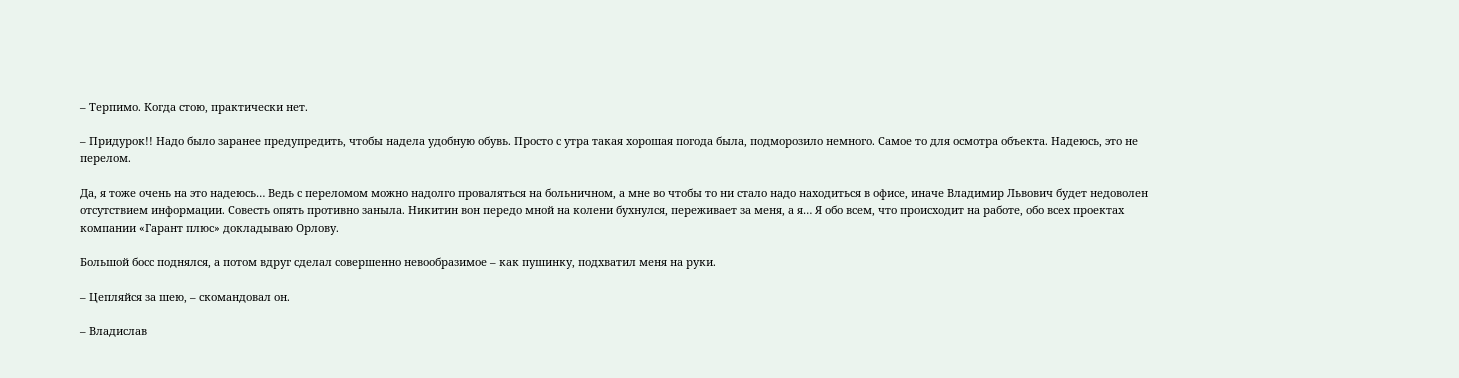– Терпимо. Когда стою, практически нет.

– Придурок!! Надо было заранее предупредить, чтобы надела удобную обувь. Просто с утра такая хорошая погода была, подморозило немного. Самое то для осмотра объекта. Надеюсь, это не перелом.

Да, я тоже очень на это надеюсь… Ведь с переломом можно надолго проваляться на больничном, а мне во чтобы то ни стало надо находиться в офисе, иначе Владимир Львович будет недоволен отсутствием информации. Совесть опять противно заныла. Никитин вон передо мной на колени бухнулся, переживает за меня, а я… Я обо всем, что происходит на работе, обо всех проектах компании «Гарант плюс» докладываю Орлову.

Большой босс поднялся, а потом вдруг сделал совершенно невообразимое – как пушинку, подхватил меня на руки.

– Цепляйся за шею, – скомандовал он.

– Владислав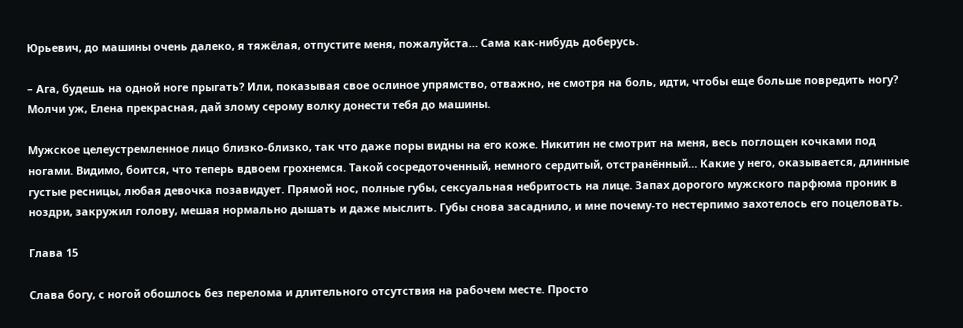Юрьевич, до машины очень далеко, я тяжёлая, отпустите меня, пожалуйста… Сама как-нибудь доберусь.

– Ага, будешь на одной ноге прыгать? Или, показывая свое ослиное упрямство, отважно, не смотря на боль, идти, чтобы еще больше повредить ногу? Молчи уж, Елена прекрасная, дай злому серому волку донести тебя до машины.

Мужское целеустремленное лицо близко-близко, так что даже поры видны на его коже. Никитин не смотрит на меня, весь поглощен кочками под ногами. Видимо, боится, что теперь вдвоем грохнемся. Такой сосредоточенный, немного сердитый, отстранённый… Какие у него, оказывается, длинные густые ресницы, любая девочка позавидует. Прямой нос, полные губы, сексуальная небритость на лице. Запах дорогого мужского парфюма проник в ноздри, закружил голову, мешая нормально дышать и даже мыслить. Губы снова засаднило, и мне почему-то нестерпимо захотелось его поцеловать.

Глава 15

Слава богу, с ногой обошлось без перелома и длительного отсутствия на рабочем месте. Просто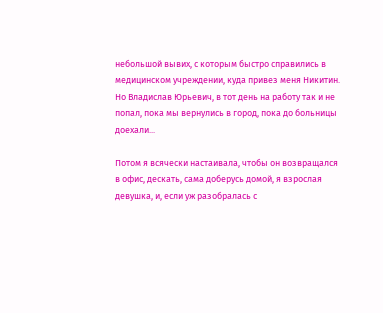небольшой вывих, с которым быстро справились в медицинском учреждении, куда привез меня Никитин. Но Владислав Юрьевич, в тот день на работу так и не попал, пока мы вернулись в город, пока до больницы доехали...

Потом я всячески настаивала, чтобы он возвращался в офис, дескать, сама доберусь домой, я взрослая девушка, и, если уж разобралась с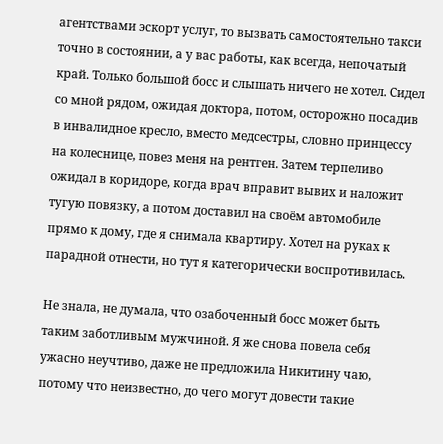агентствами эскорт услуг, то вызвать самостоятельно такси точно в состоянии, а у вас работы, как всегда, непочатый край. Только большой босс и слышать ничего не хотел. Сидел со мной рядом, ожидая доктора, потом, осторожно посадив в инвалидное кресло, вместо медсестры, словно принцессу на колеснице, повез меня на рентген. Затем терпеливо ожидал в коридоре, когда врач вправит вывих и наложит тугую повязку, а потом доставил на своём автомобиле прямо к дому, где я снимала квартиру. Хотел на руках к парадной отнести, но тут я категорически воспротивилась.

Не знала, не думала, что озабоченный босс может быть таким заботливым мужчиной. Я же снова повела себя ужасно неучтиво, даже не предложила Никитину чаю, потому что неизвестно, до чего могут довести такие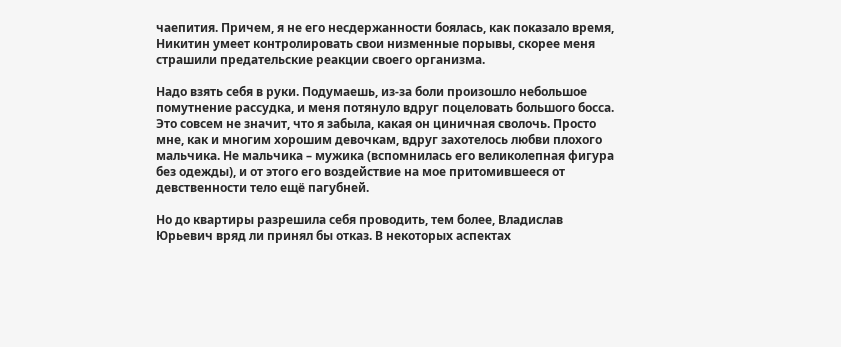чаепития. Причем, я не его несдержанности боялась, как показало время, Никитин умеет контролировать свои низменные порывы, скорее меня страшили предательские реакции своего организма.

Надо взять себя в руки. Подумаешь, из-за боли произошло небольшое помутнение рассудка, и меня потянуло вдруг поцеловать большого босса. Это совсем не значит, что я забыла, какая он циничная сволочь. Просто мне, как и многим хорошим девочкам, вдруг захотелось любви плохого мальчика. Не мальчика – мужика (вспомнилась его великолепная фигура без одежды), и от этого его воздействие на мое притомившееся от девственности тело ещё пагубней.

Но до квартиры разрешила себя проводить, тем более, Владислав Юрьевич вряд ли принял бы отказ. В некоторых аспектах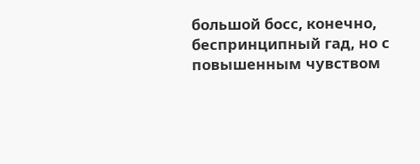большой босс, конечно, беспринципный гад, но с повышенным чувством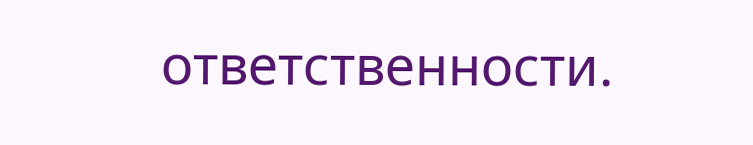ответственности.